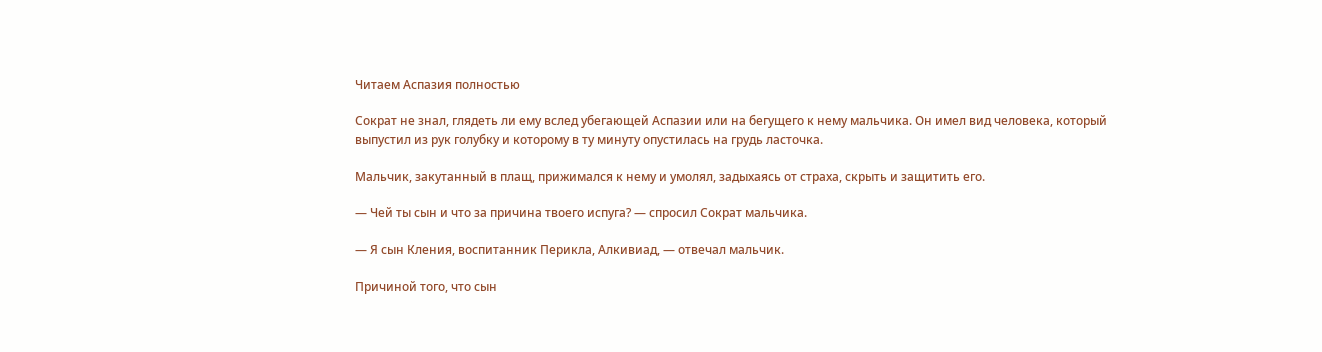Читаем Аспазия полностью

Сократ не знал, глядеть ли ему вслед убегающей Аспазии или на бегущего к нему мальчика. Он имел вид человека, который выпустил из рук голубку и которому в ту минуту опустилась на грудь ласточка.

Мальчик, закутанный в плащ, прижимался к нему и умолял, задыхаясь от страха, скрыть и защитить его.

— Чей ты сын и что за причина твоего испуга? — спросил Сократ мальчика.

— Я сын Кления, воспитанник Перикла, Алкивиад, — отвечал мальчик.

Причиной того, что сын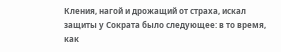Кления, нагой и дрожащий от страха, искал защиты у Сократа было следующее: в то время, как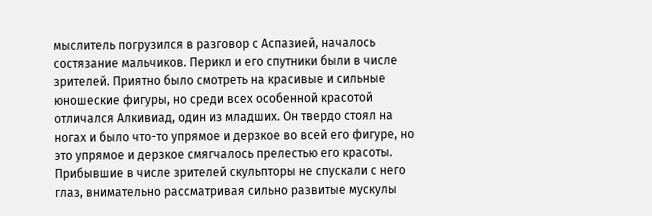мыслитель погрузился в разговор с Аспазией, началось состязание мальчиков. Перикл и его спутники были в числе зрителей. Приятно было смотреть на красивые и сильные юношеские фигуры, но среди всех особенной красотой отличался Алкивиад, один из младших. Он твердо стоял на ногах и было что-то упрямое и дерзкое во всей его фигуре, но это упрямое и дерзкое смягчалось прелестью его красоты. Прибывшие в числе зрителей скульпторы не спускали с него глаз, внимательно рассматривая сильно развитые мускулы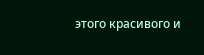этого красивого и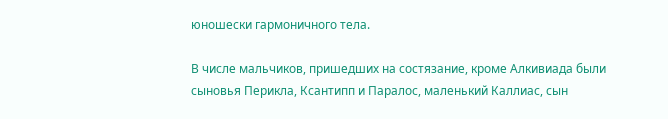юношески гармоничного тела.

В числе мальчиков, пришедших на состязание, кроме Алкивиада были сыновья Перикла, Ксантипп и Паралос, маленький Каллиас, сын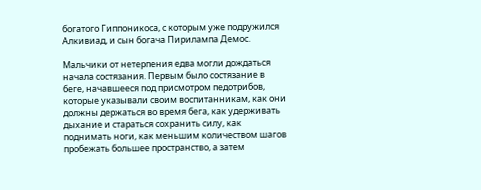богатого Гиппоникоса, с которым уже подружился Алкивиад, и сын богача Пирилампа Демос.

Мальчики от нетерпения едва могли дождаться начала состязания. Первым было состязание в беге, начавшееся под присмотром педотрибов, которые указывали своим воспитанникам, как они должны держаться во время бега, как удерживать дыхание и стараться сохранить силу, как поднимать ноги, как меньшим количеством шагов пробежать большее пространство, а затем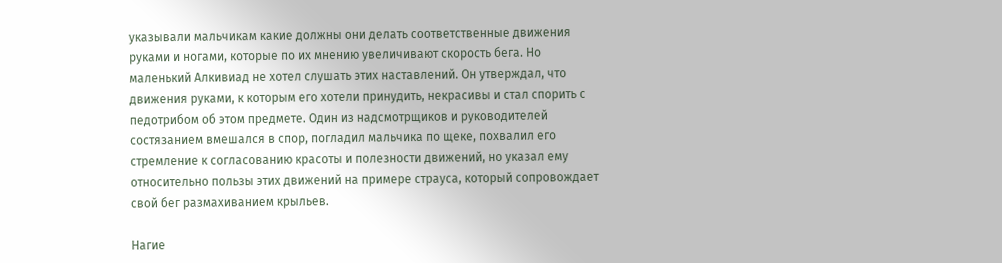указывали мальчикам какие должны они делать соответственные движения руками и ногами, которые по их мнению увеличивают скорость бега. Но маленький Алкивиад не хотел слушать этих наставлений. Он утверждал, что движения руками, к которым его хотели принудить, некрасивы и стал спорить с педотрибом об этом предмете. Один из надсмотрщиков и руководителей состязанием вмешался в спор, погладил мальчика по щеке, похвалил его стремление к согласованию красоты и полезности движений, но указал ему относительно пользы этих движений на примере страуса, который сопровождает свой бег размахиванием крыльев.

Нагие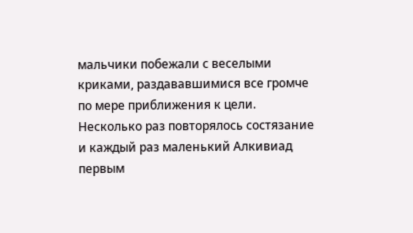мальчики побежали с веселыми криками, раздававшимися все громче по мере приближения к цели. Несколько раз повторялось состязание и каждый раз маленький Алкивиад первым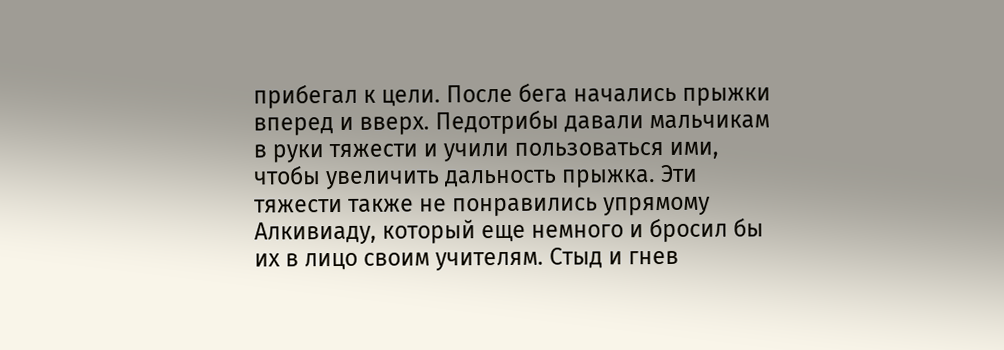прибегал к цели. После бега начались прыжки вперед и вверх. Педотрибы давали мальчикам в руки тяжести и учили пользоваться ими, чтобы увеличить дальность прыжка. Эти тяжести также не понравились упрямому Алкивиаду, который еще немного и бросил бы их в лицо своим учителям. Стыд и гнев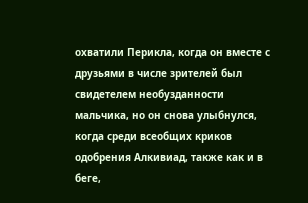охватили Перикла, когда он вместе с друзьями в числе зрителей был свидетелем необузданности мальчика, но он снова улыбнулся, когда среди всеобщих криков одобрения Алкивиад, также как и в беге,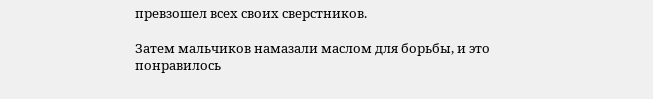превзошел всех своих сверстников.

Затем мальчиков намазали маслом для борьбы, и это понравилось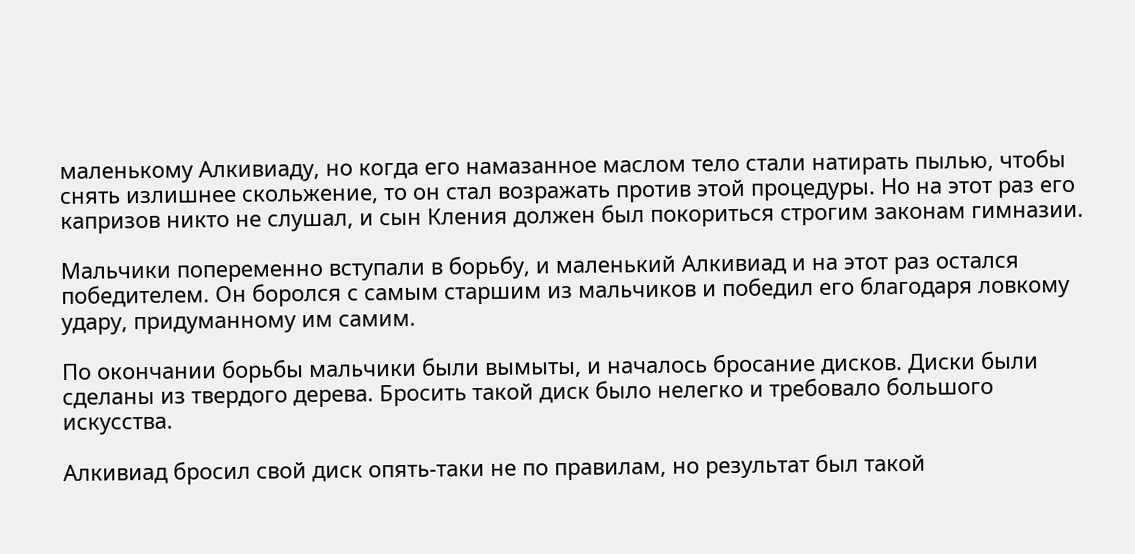маленькому Алкивиаду, но когда его намазанное маслом тело стали натирать пылью, чтобы снять излишнее скольжение, то он стал возражать против этой процедуры. Но на этот раз его капризов никто не слушал, и сын Кления должен был покориться строгим законам гимназии.

Мальчики попеременно вступали в борьбу, и маленький Алкивиад и на этот раз остался победителем. Он боролся с самым старшим из мальчиков и победил его благодаря ловкому удару, придуманному им самим.

По окончании борьбы мальчики были вымыты, и началось бросание дисков. Диски были сделаны из твердого дерева. Бросить такой диск было нелегко и требовало большого искусства.

Алкивиад бросил свой диск опять-таки не по правилам, но результат был такой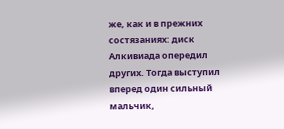же, как и в прежних состязаниях: диск Алкивиада опередил других. Тогда выступил вперед один сильный мальчик,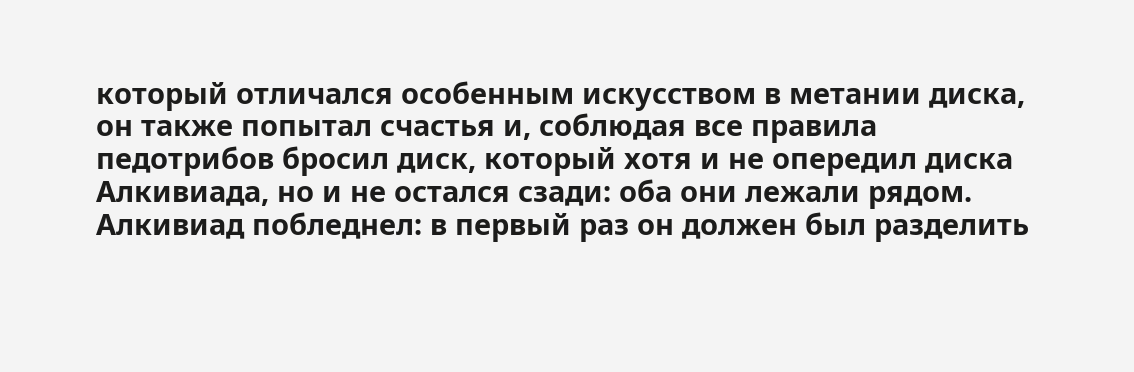который отличался особенным искусством в метании диска, он также попытал счастья и, соблюдая все правила педотрибов бросил диск, который хотя и не опередил диска Алкивиада, но и не остался сзади: оба они лежали рядом. Алкивиад побледнел: в первый раз он должен был разделить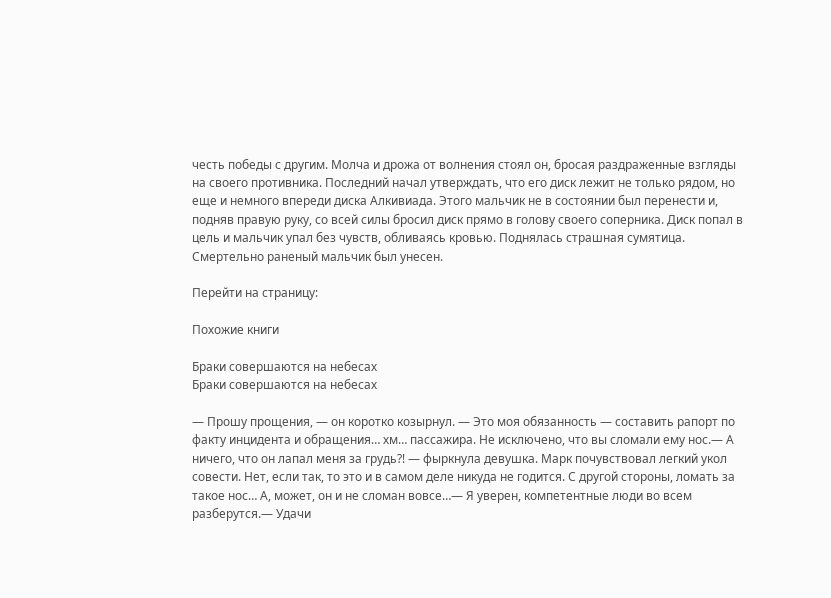честь победы с другим. Молча и дрожа от волнения стоял он, бросая раздраженные взгляды на своего противника. Последний начал утверждать, что его диск лежит не только рядом, но еще и немного впереди диска Алкивиада. Этого мальчик не в состоянии был перенести и, подняв правую руку, со всей силы бросил диск прямо в голову своего соперника. Диск попал в цель и мальчик упал без чувств, обливаясь кровью. Поднялась страшная сумятица. Смертельно раненый мальчик был унесен.

Перейти на страницу:

Похожие книги

Браки совершаются на небесах
Браки совершаются на небесах

— Прошу прощения, — он коротко козырнул. — Это моя обязанность — составить рапорт по факту инцидента и обращения… хм… пассажира. Не исключено, что вы сломали ему нос.— А ничего, что он лапал меня за грудь?! — фыркнула девушка. Марк почувствовал легкий укол совести. Нет, если так, то это и в самом деле никуда не годится. С другой стороны, ломать за такое нос… А, может, он и не сломан вовсе…— Я уверен, компетентные люди во всем разберутся.— Удачи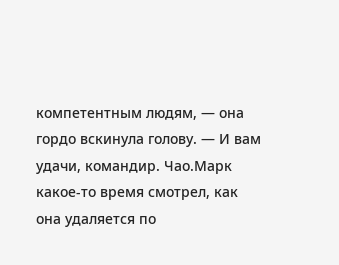компетентным людям, — она гордо вскинула голову. — И вам удачи, командир. Чао.Марк какое-то время смотрел, как она удаляется по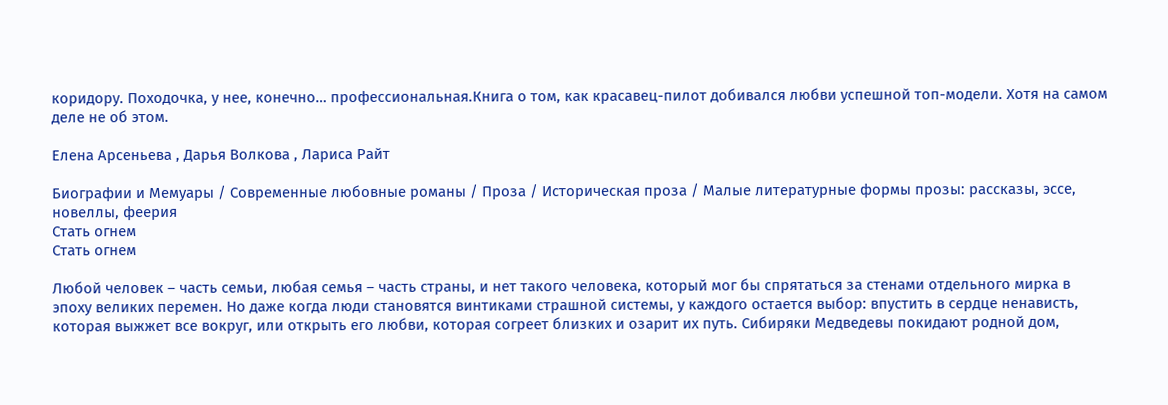коридору. Походочка, у нее, конечно… профессиональная.Книга о том, как красавец-пилот добивался любви успешной топ-модели. Хотя на самом деле не об этом.

Елена Арсеньева , Дарья Волкова , Лариса Райт

Биографии и Мемуары / Современные любовные романы / Проза / Историческая проза / Малые литературные формы прозы: рассказы, эссе, новеллы, феерия
Стать огнем
Стать огнем

Любой человек – часть семьи, любая семья – часть страны, и нет такого человека, который мог бы спрятаться за стенами отдельного мирка в эпоху великих перемен. Но даже когда люди становятся винтиками страшной системы, у каждого остается выбор: впустить в сердце ненависть, которая выжжет все вокруг, или открыть его любви, которая согреет близких и озарит их путь. Сибиряки Медведевы покидают родной дом,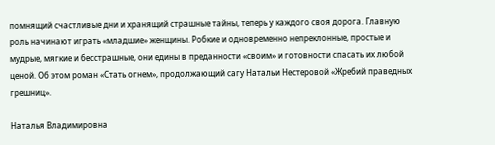помнящий счастливые дни и хранящий страшные тайны, теперь у каждого своя дорога. Главную роль начинают играть «младшие» женщины. Робкие и одновременно непреклонные, простые и мудрые, мягкие и бесстрашные, они едины в преданности «своим» и готовности спасать их любой ценой. Об этом роман «Стать огнем», продолжающий сагу Натальи Нестеровой «Жребий праведных грешниц».

Наталья Владимировна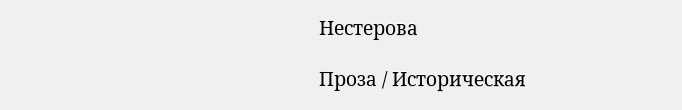Нестерова

Проза / Историческая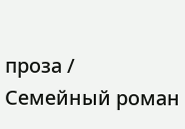проза / Семейный роман